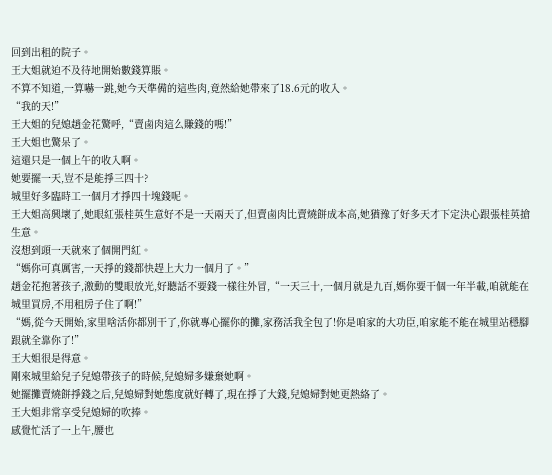回到出租的院子。
王大姐就迫不及待地開始數錢算賬。
不算不知道,一算嚇一跳,她今天準備的這些肉,竟然給她帶來了18.6元的收入。
“我的天!”
王大姐的兒媳趙金花驚呼,“賣鹵肉這么賺錢的嗎!”
王大姐也驚呆了。
這還只是一個上午的收入啊。
她要擺一天,豈不是能掙三四十?
城里好多臨時工一個月才掙四十塊錢呢。
王大姐高興壞了,她眼紅張桂英生意好不是一天兩天了,但賣鹵肉比賣燒餅成本高,她猶豫了好多天才下定決心跟張桂英搶生意。
沒想到頭一天就來了個開門紅。
“媽你可真厲害,一天掙的錢都快趕上大力一個月了。”
趙金花抱著孩子,激動的雙眼放光,好聽話不要錢一樣往外冒,“一天三十,一個月就是九百,媽你要干個一年半載,咱就能在城里買房,不用租房子住了啊!”
“媽,從今天開始,家里啥活你都別干了,你就專心擺你的攤,家務活我全包了!你是咱家的大功臣,咱家能不能在城里站穩腳跟就全靠你了!”
王大姐很是得意。
剛來城里給兒子兒媳帶孩子的時候,兒媳婦多嫌棄她啊。
她擺攤賣燒餅掙錢之后,兒媳婦對她態度就好轉了,現在掙了大錢,兒媳婦對她更熱絡了。
王大姐非常享受兒媳婦的吹捧。
感覺忙活了一上午,腰也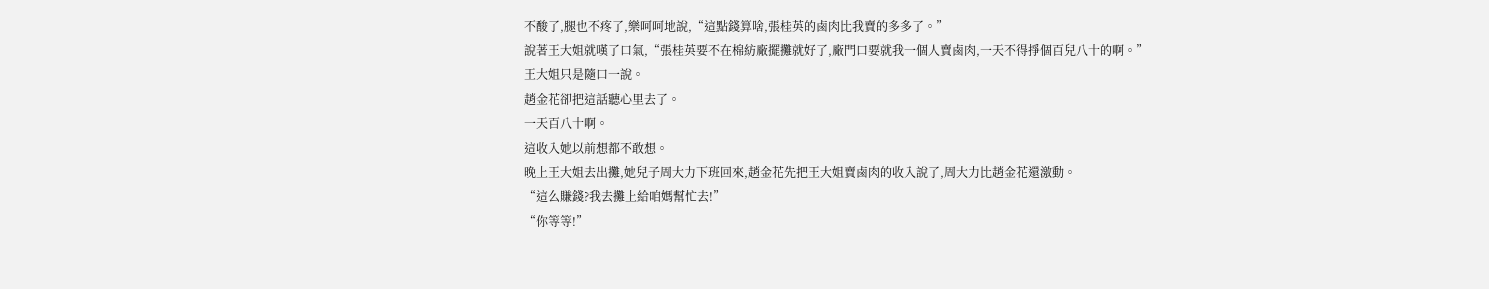不酸了,腿也不疼了,樂呵呵地說,“這點錢算啥,張桂英的鹵肉比我賣的多多了。”
說著王大姐就嘆了口氣,“張桂英要不在棉紡廠擺攤就好了,廠門口要就我一個人賣鹵肉,一天不得掙個百兒八十的啊。”
王大姐只是隨口一說。
趙金花卻把這話聽心里去了。
一天百八十啊。
這收入她以前想都不敢想。
晚上王大姐去出攤,她兒子周大力下班回來,趙金花先把王大姐賣鹵肉的收入說了,周大力比趙金花還激動。
“這么賺錢?我去攤上給咱媽幫忙去!”
“你等等!”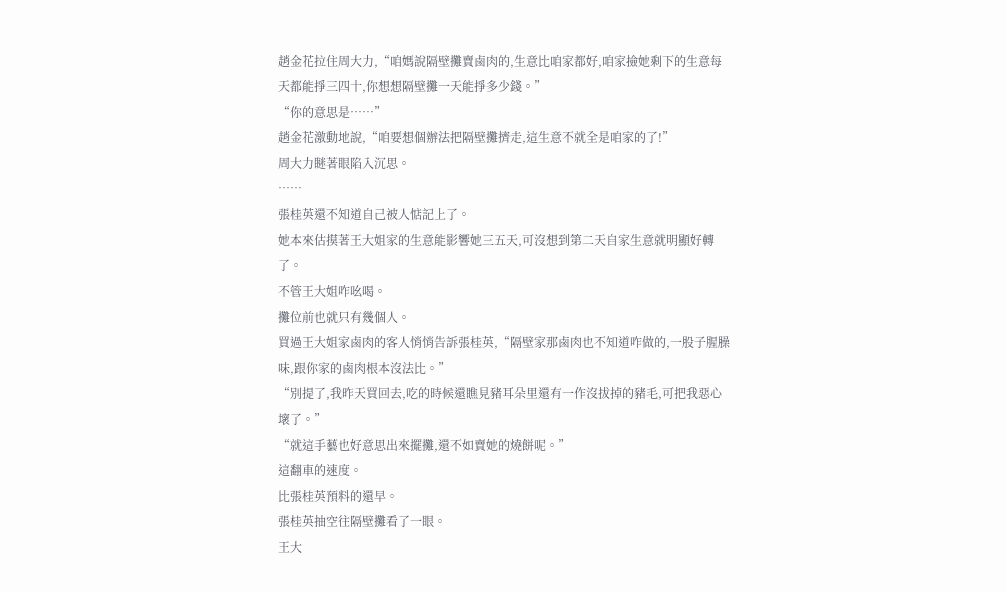趙金花拉住周大力,“咱媽說隔壁攤賣鹵肉的,生意比咱家都好,咱家撿她剩下的生意每天都能掙三四十,你想想隔壁攤一天能掙多少錢。”
“你的意思是……”
趙金花激動地說,“咱要想個辦法把隔壁攤擠走,這生意不就全是咱家的了!”
周大力瞇著眼陷入沉思。
……
張桂英還不知道自己被人惦記上了。
她本來估摸著王大姐家的生意能影響她三五天,可沒想到第二天自家生意就明顯好轉了。
不管王大姐咋吆喝。
攤位前也就只有幾個人。
買過王大姐家鹵肉的客人悄悄告訴張桂英,“隔壁家那鹵肉也不知道咋做的,一股子腥臊味,跟你家的鹵肉根本沒法比。”
“別提了,我昨天買回去,吃的時候還瞧見豬耳朵里還有一作沒拔掉的豬毛,可把我惡心壞了。”
“就這手藝也好意思出來擺攤,還不如賣她的燒餅呢。”
這翻車的速度。
比張桂英預料的還早。
張桂英抽空往隔壁攤看了一眼。
王大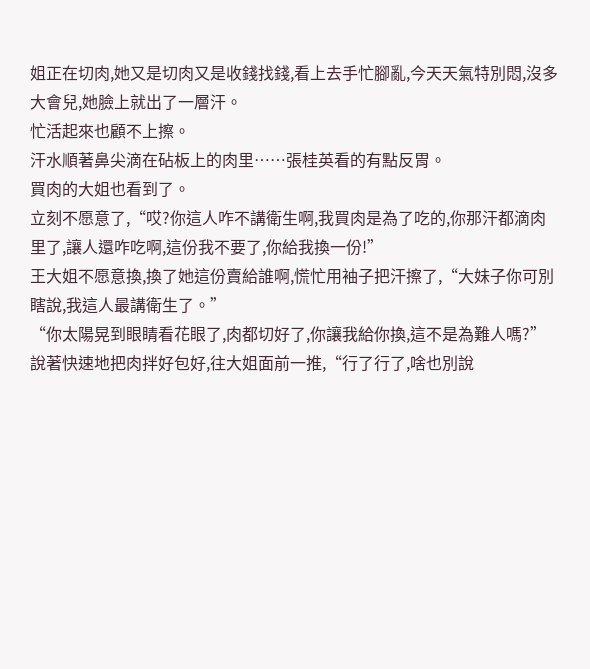姐正在切肉,她又是切肉又是收錢找錢,看上去手忙腳亂,今天天氣特別悶,沒多大會兒,她臉上就出了一層汗。
忙活起來也顧不上擦。
汗水順著鼻尖滴在砧板上的肉里……張桂英看的有點反胃。
買肉的大姐也看到了。
立刻不愿意了,“哎?你這人咋不講衛生啊,我買肉是為了吃的,你那汗都滴肉里了,讓人還咋吃啊,這份我不要了,你給我換一份!”
王大姐不愿意換,換了她這份賣給誰啊,慌忙用袖子把汗擦了,“大妹子你可別瞎說,我這人最講衛生了。”
“你太陽晃到眼睛看花眼了,肉都切好了,你讓我給你換,這不是為難人嗎?”
說著快速地把肉拌好包好,往大姐面前一推,“行了行了,啥也別說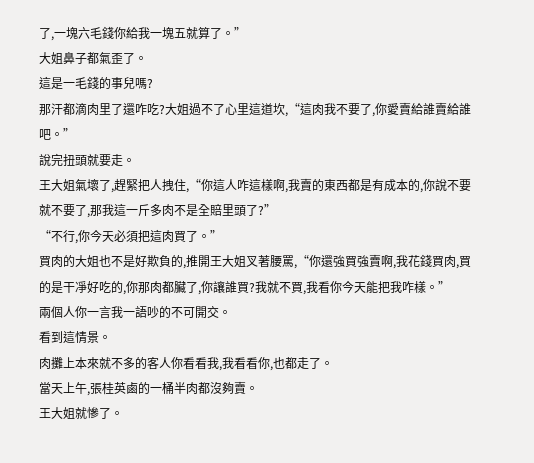了,一塊六毛錢你給我一塊五就算了。”
大姐鼻子都氣歪了。
這是一毛錢的事兒嗎?
那汗都滴肉里了還咋吃?大姐過不了心里這道坎,“這肉我不要了,你愛賣給誰賣給誰吧。”
說完扭頭就要走。
王大姐氣壞了,趕緊把人拽住,“你這人咋這樣啊,我賣的東西都是有成本的,你說不要就不要了,那我這一斤多肉不是全賠里頭了?”
“不行,你今天必須把這肉買了。”
買肉的大姐也不是好欺負的,推開王大姐叉著腰罵,“你還強買強賣啊,我花錢買肉,買的是干凈好吃的,你那肉都臟了,你讓誰買?我就不買,我看你今天能把我咋樣。”
兩個人你一言我一語吵的不可開交。
看到這情景。
肉攤上本來就不多的客人你看看我,我看看你,也都走了。
當天上午,張桂英鹵的一桶半肉都沒夠賣。
王大姐就慘了。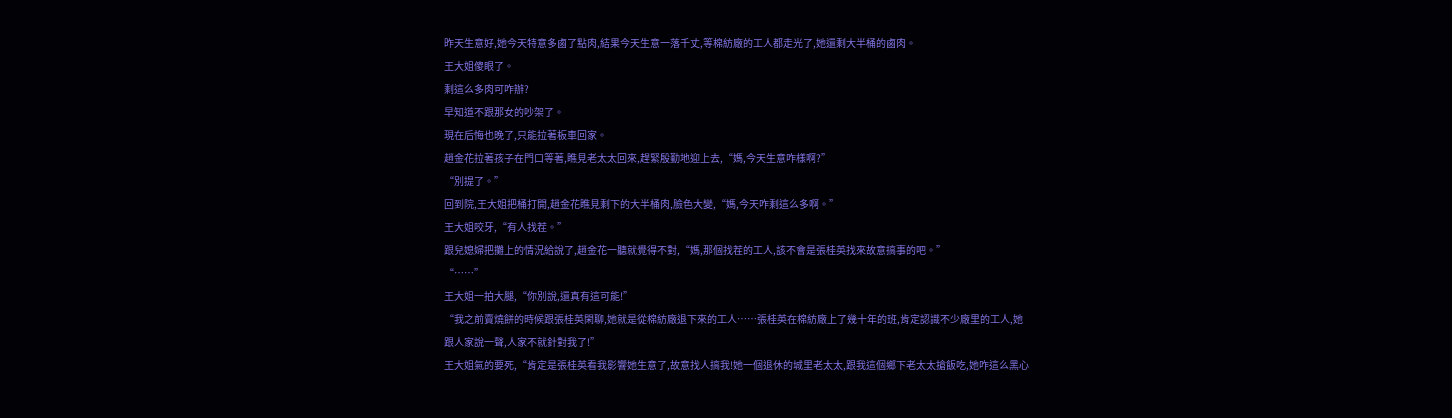昨天生意好,她今天特意多鹵了點肉,結果今天生意一落千丈,等棉紡廠的工人都走光了,她還剩大半桶的鹵肉。
王大姐傻眼了。
剩這么多肉可咋辦?
早知道不跟那女的吵架了。
現在后悔也晚了,只能拉著板車回家。
趙金花拉著孩子在門口等著,瞧見老太太回來,趕緊殷勤地迎上去,“媽,今天生意咋樣啊?”
“別提了。”
回到院,王大姐把桶打開,趙金花瞧見剩下的大半桶肉,臉色大變,“媽,今天咋剩這么多啊。”
王大姐咬牙,“有人找茬。”
跟兒媳婦把攤上的情況給說了,趙金花一聽就覺得不對,“媽,那個找茬的工人,該不會是張桂英找來故意搞事的吧。”
“……”
王大姐一拍大腿,“你別說,還真有這可能!”
“我之前賣燒餅的時候跟張桂英閑聊,她就是從棉紡廠退下來的工人……張桂英在棉紡廠上了幾十年的班,肯定認識不少廠里的工人,她跟人家說一聲,人家不就針對我了!”
王大姐氣的要死,“肯定是張桂英看我影響她生意了,故意找人搞我!她一個退休的城里老太太,跟我這個鄉下老太太搶飯吃,她咋這么黑心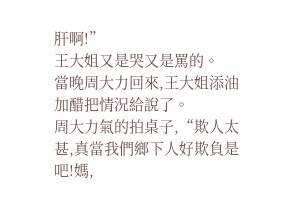肝啊!”
王大姐又是哭又是罵的。
當晚周大力回來,王大姐添油加醋把情況給說了。
周大力氣的拍桌子,“欺人太甚,真當我們鄉下人好欺負是吧!媽,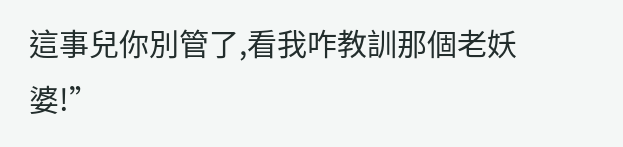這事兒你別管了,看我咋教訓那個老妖婆!”